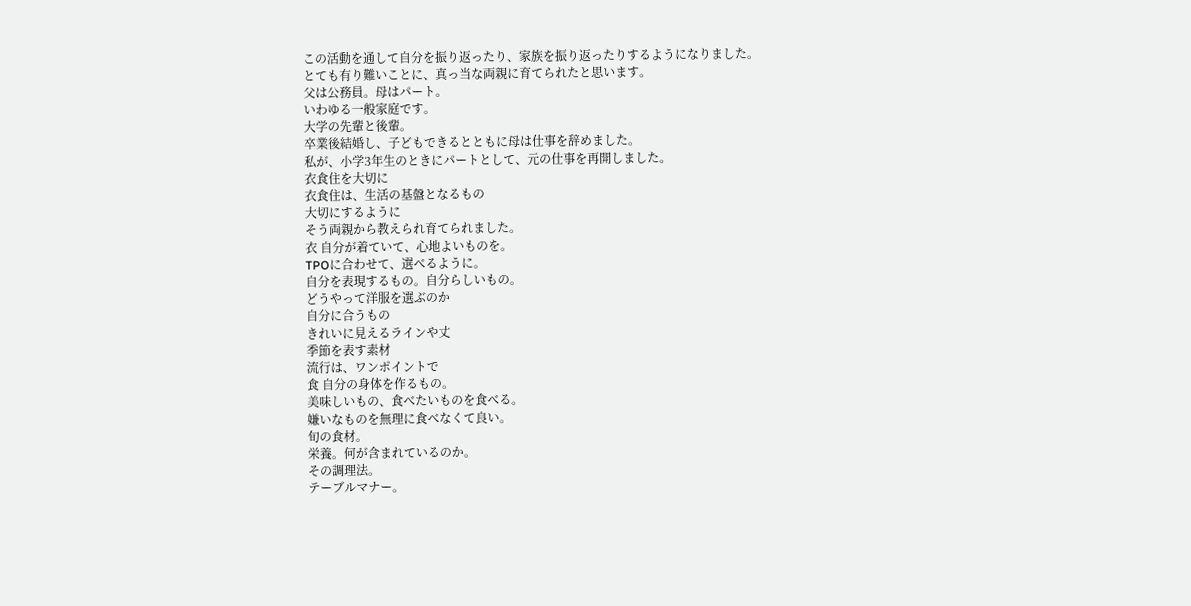この活動を通して自分を振り返ったり、家族を振り返ったりするようになりました。
とても有り難いことに、真っ当な両親に育てられたと思います。
父は公務員。母はパート。
いわゆる一般家庭です。
大学の先輩と後輩。
卒業後結婚し、子どもできるとともに母は仕事を辞めました。
私が、小学3年生のときにパートとして、元の仕事を再開しました。
衣食住を大切に
衣食住は、生活の基盤となるもの
大切にするように
そう両親から教えられ育てられました。
衣 自分が着ていて、心地よいものを。
TPOに合わせて、選べるように。
自分を表現するもの。自分らしいもの。
どうやって洋服を選ぶのか
自分に合うもの
きれいに見えるラインや丈
季節を表す素材
流行は、ワンポイントで
食 自分の身体を作るもの。
美味しいもの、食べたいものを食べる。
嫌いなものを無理に食べなくて良い。
旬の食材。
栄養。何が含まれているのか。
その調理法。
テーブルマナー。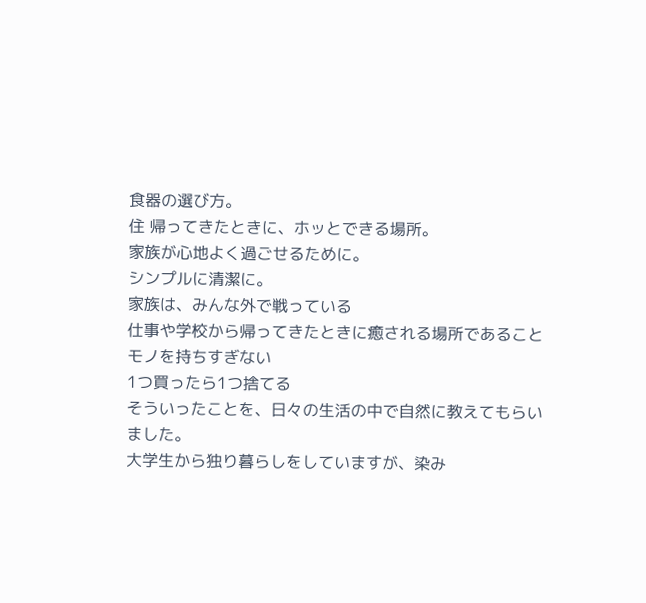食器の選び方。
住 帰ってきたときに、ホッとできる場所。
家族が心地よく過ごせるために。
シンプルに清潔に。
家族は、みんな外で戦っている
仕事や学校から帰ってきたときに癒される場所であること
モノを持ちすぎない
1つ買ったら1つ捨てる
そういったことを、日々の生活の中で自然に教えてもらいました。
大学生から独り暮らしをしていますが、染み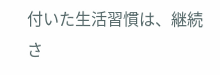付いた生活習慣は、継続さ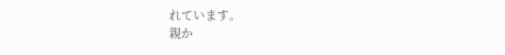れています。
親か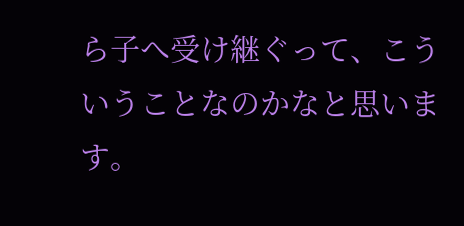ら子へ受け継ぐって、こういうことなのかなと思います。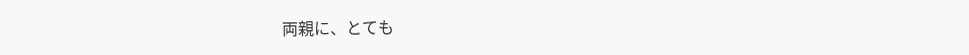両親に、とても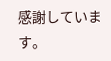感謝しています。